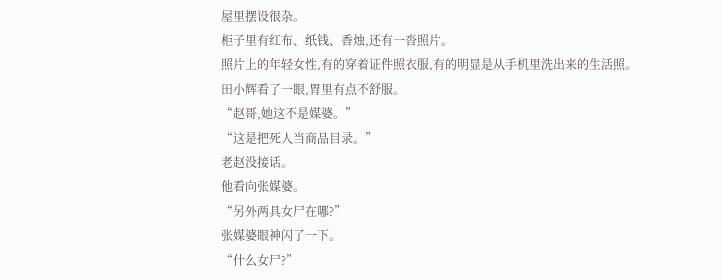屋里摆设很杂。
柜子里有红布、纸钱、香烛,还有一沓照片。
照片上的年轻女性,有的穿着证件照衣服,有的明显是从手机里洗出来的生活照。
田小辉看了一眼,胃里有点不舒服。
“赵哥,她这不是媒婆。”
“这是把死人当商品目录。”
老赵没接话。
他看向张媒婆。
“另外两具女尸在哪?”
张媒婆眼神闪了一下。
“什么女尸?”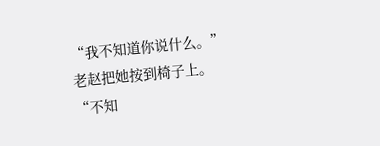“我不知道你说什么。”
老赵把她按到椅子上。
“不知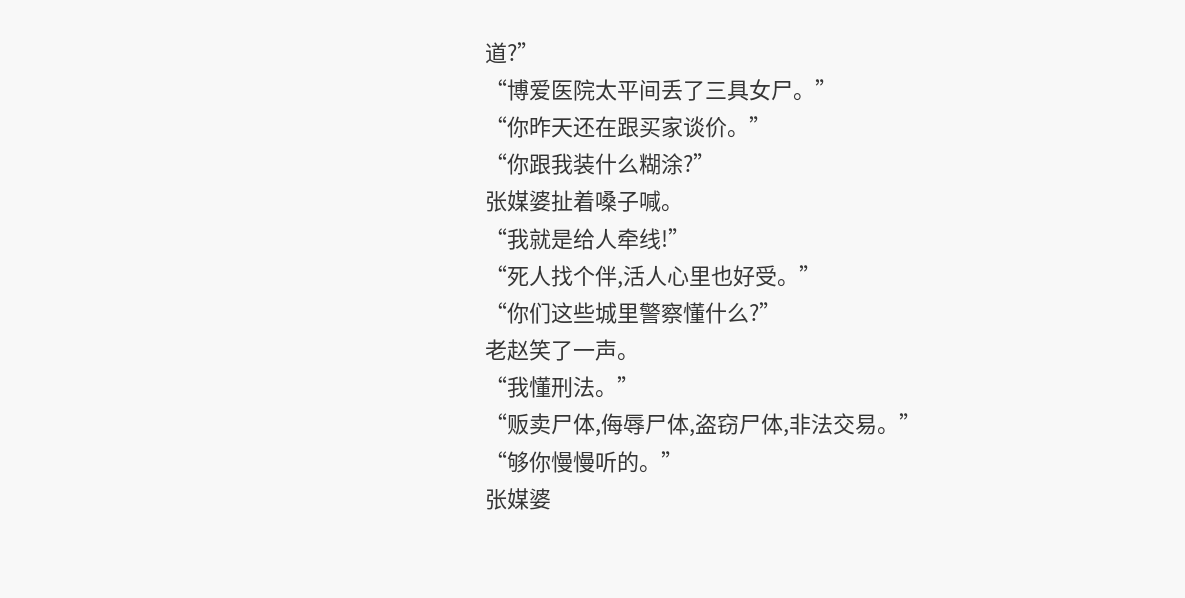道?”
“博爱医院太平间丢了三具女尸。”
“你昨天还在跟买家谈价。”
“你跟我装什么糊涂?”
张媒婆扯着嗓子喊。
“我就是给人牵线!”
“死人找个伴,活人心里也好受。”
“你们这些城里警察懂什么?”
老赵笑了一声。
“我懂刑法。”
“贩卖尸体,侮辱尸体,盗窃尸体,非法交易。”
“够你慢慢听的。”
张媒婆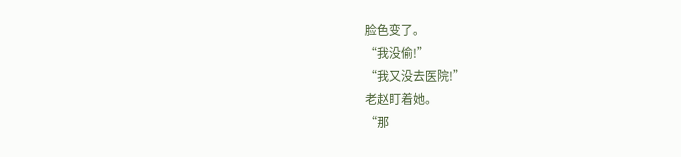脸色变了。
“我没偷!”
“我又没去医院!”
老赵盯着她。
“那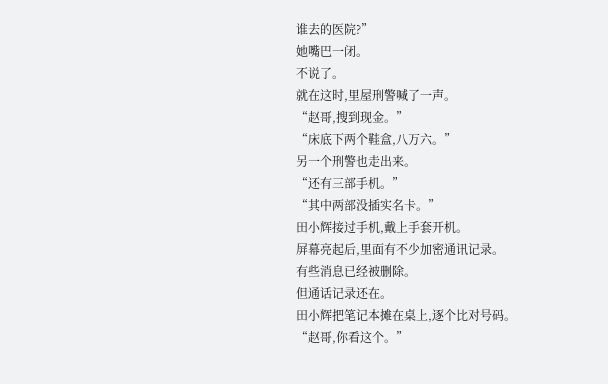谁去的医院?”
她嘴巴一闭。
不说了。
就在这时,里屋刑警喊了一声。
“赵哥,搜到现金。”
“床底下两个鞋盒,八万六。”
另一个刑警也走出来。
“还有三部手机。”
“其中两部没插实名卡。”
田小辉接过手机,戴上手套开机。
屏幕亮起后,里面有不少加密通讯记录。
有些消息已经被删除。
但通话记录还在。
田小辉把笔记本摊在桌上,逐个比对号码。
“赵哥,你看这个。”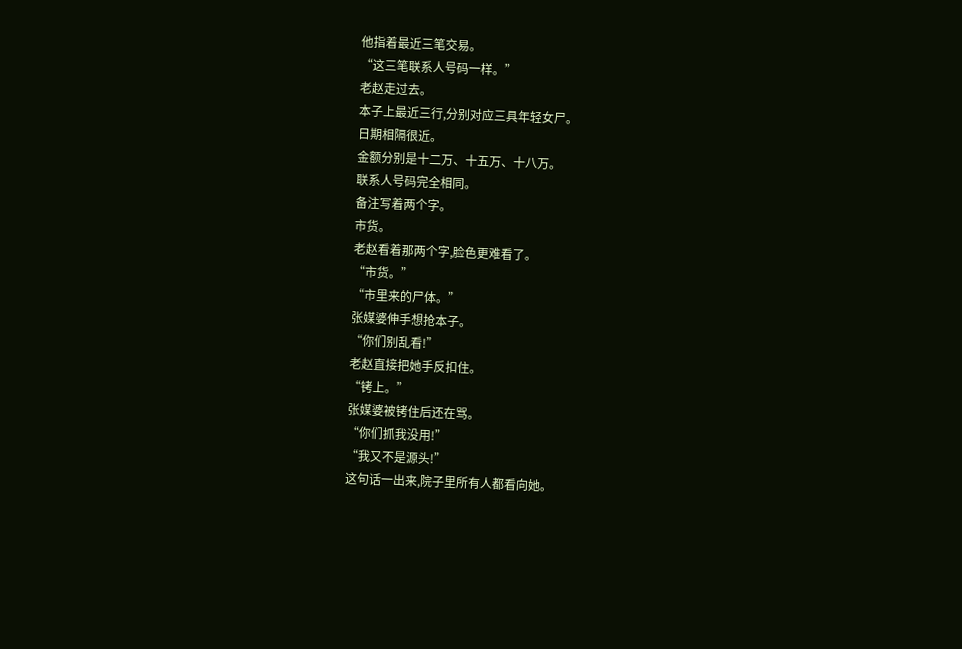他指着最近三笔交易。
“这三笔联系人号码一样。”
老赵走过去。
本子上最近三行,分别对应三具年轻女尸。
日期相隔很近。
金额分别是十二万、十五万、十八万。
联系人号码完全相同。
备注写着两个字。
市货。
老赵看着那两个字,脸色更难看了。
“市货。”
“市里来的尸体。”
张媒婆伸手想抢本子。
“你们别乱看!”
老赵直接把她手反扣住。
“铐上。”
张媒婆被铐住后还在骂。
“你们抓我没用!”
“我又不是源头!”
这句话一出来,院子里所有人都看向她。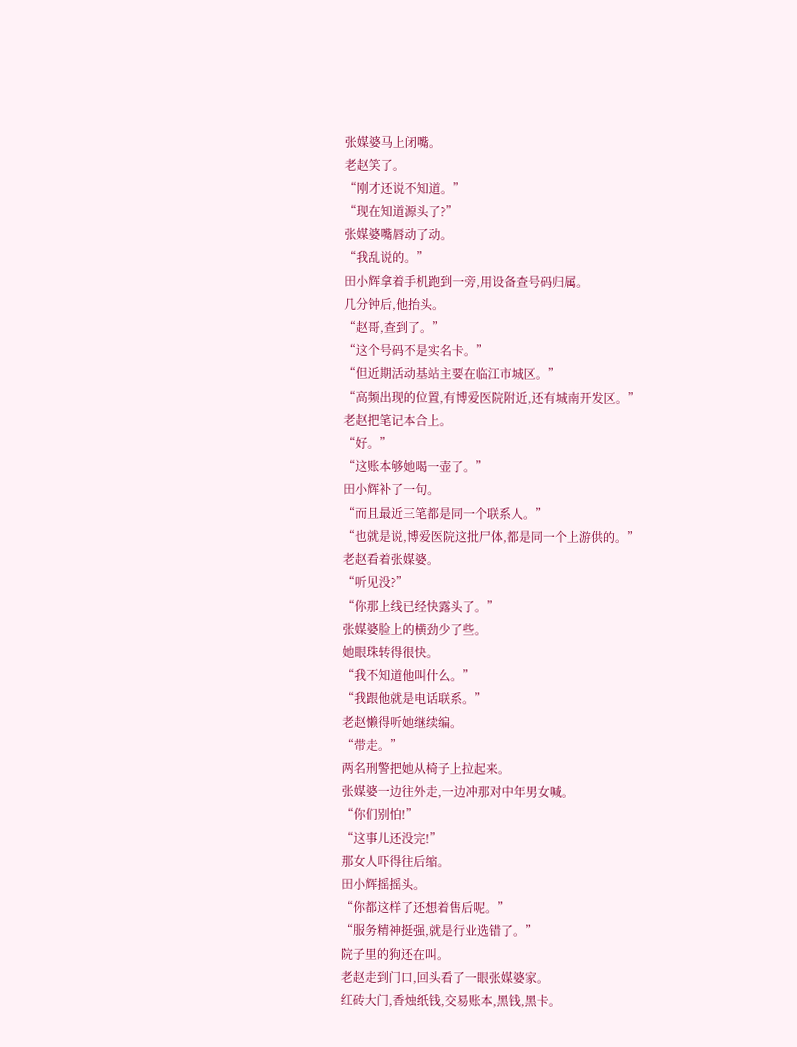张媒婆马上闭嘴。
老赵笑了。
“刚才还说不知道。”
“现在知道源头了?”
张媒婆嘴唇动了动。
“我乱说的。”
田小辉拿着手机跑到一旁,用设备查号码归属。
几分钟后,他抬头。
“赵哥,查到了。”
“这个号码不是实名卡。”
“但近期活动基站主要在临江市城区。”
“高频出现的位置,有博爱医院附近,还有城南开发区。”
老赵把笔记本合上。
“好。”
“这账本够她喝一壶了。”
田小辉补了一句。
“而且最近三笔都是同一个联系人。”
“也就是说,博爱医院这批尸体,都是同一个上游供的。”
老赵看着张媒婆。
“听见没?”
“你那上线已经快露头了。”
张媒婆脸上的横劲少了些。
她眼珠转得很快。
“我不知道他叫什么。”
“我跟他就是电话联系。”
老赵懒得听她继续编。
“带走。”
两名刑警把她从椅子上拉起来。
张媒婆一边往外走,一边冲那对中年男女喊。
“你们别怕!”
“这事儿还没完!”
那女人吓得往后缩。
田小辉摇摇头。
“你都这样了还想着售后呢。”
“服务精神挺强,就是行业选错了。”
院子里的狗还在叫。
老赵走到门口,回头看了一眼张媒婆家。
红砖大门,香烛纸钱,交易账本,黑钱,黑卡。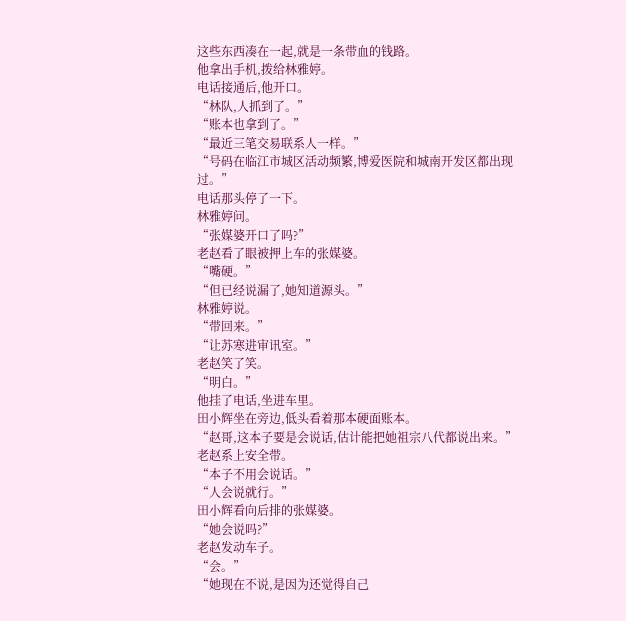这些东西凑在一起,就是一条带血的钱路。
他拿出手机,拨给林雅婷。
电话接通后,他开口。
“林队,人抓到了。”
“账本也拿到了。”
“最近三笔交易联系人一样。”
“号码在临江市城区活动频繁,博爱医院和城南开发区都出现过。”
电话那头停了一下。
林雅婷问。
“张媒婆开口了吗?”
老赵看了眼被押上车的张媒婆。
“嘴硬。”
“但已经说漏了,她知道源头。”
林雅婷说。
“带回来。”
“让苏寒进审讯室。”
老赵笑了笑。
“明白。”
他挂了电话,坐进车里。
田小辉坐在旁边,低头看着那本硬面账本。
“赵哥,这本子要是会说话,估计能把她祖宗八代都说出来。”
老赵系上安全带。
“本子不用会说话。”
“人会说就行。”
田小辉看向后排的张媒婆。
“她会说吗?”
老赵发动车子。
“会。”
“她现在不说,是因为还觉得自己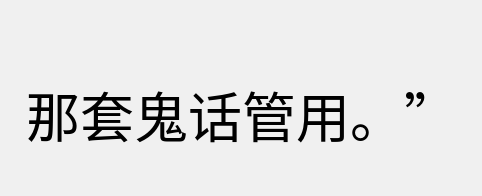那套鬼话管用。”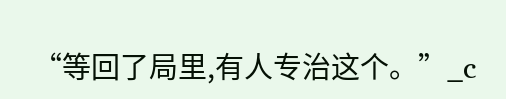“等回了局里,有人专治这个。”_c